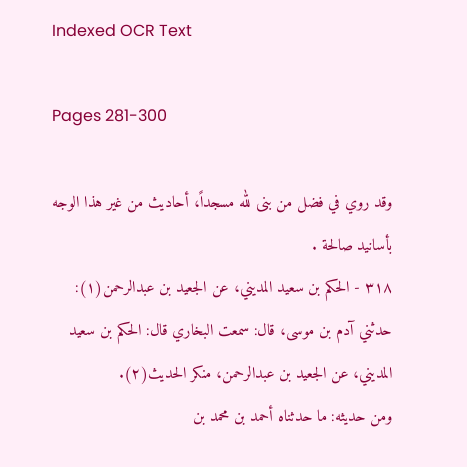Indexed OCR Text

Pages 281-300

وقد روي في فضل من بنى لله مسجداً، أحاديث من غير هذا الوجه
بأسانيد صالحة .
٣١٨ - الحكم بن سعيد المديني، عن الجعيد بن عبدالرحمن(١):
حدثني آدم بن موسى، قال: سمعت البخاري قال: الحكم بن سعيد
المديني، عن الجعيد بن عبدالرحمن، منكر الحديث(٢).
ومن حديثه: ما حدثناه أحمد بن محمد بن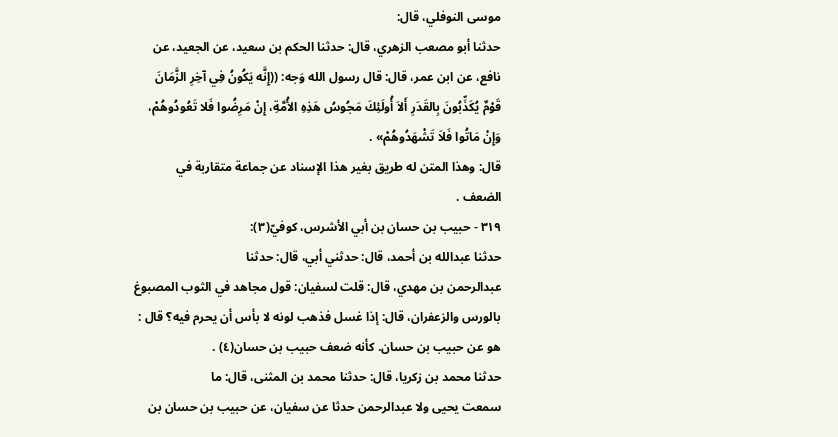موسى النوفلي، قال:
حدثنا أبو مصعب الزهري، قال: حدثنا الحكم بن سعيد، عن الجعيد، عن
نافع، عن ابن عمر، قال: قال رسول الله وَجه: ((إِنَّه يَكُونُ فِي آخِرِ الزَّمَانَ
قَوْمٌ يُكَذِّبُونَ بِالقَدَرِ أَلاَ أُولَئِكَ مَجُوسُ هَذِهِ الأُمَّةِ، إِنْ مَرِضُوا فَلا تَعُودُوهُمْ،
وَإِنْ مَاتُوا فَلاَ تَشْهَدُوهُمْ» .
قال: وهذا المتن له طريق بغير هذا الإسناد عن جماعة متقاربة في
الضعف .
٣١٩ - حبيب بن حسان بن أبي الأشرس، كوفيّ(٣):
حدثنا عبدالله بن أحمد، قال: حدثني أبي، قال: حدثنا
عبدالرحمن بن مهدي، قال: قلت لسفيان: قول مجاهد في الثوب المصبوغ
بالورس والزعفران، قال: إذا غسل فذهب لونه لا بأس أن يحرم فيه؟ قال :
هو عن حبيب بن حسان. كأنه ضعف حبيب بن حسان(٤) .
حدثنا محمد بن زكريا، قال: حدثنا محمد بن المثنى، قال: ما
سمعت يحيى ولا عبدالرحمن حدثا عن سفيان، عن حبيب بن حسان بن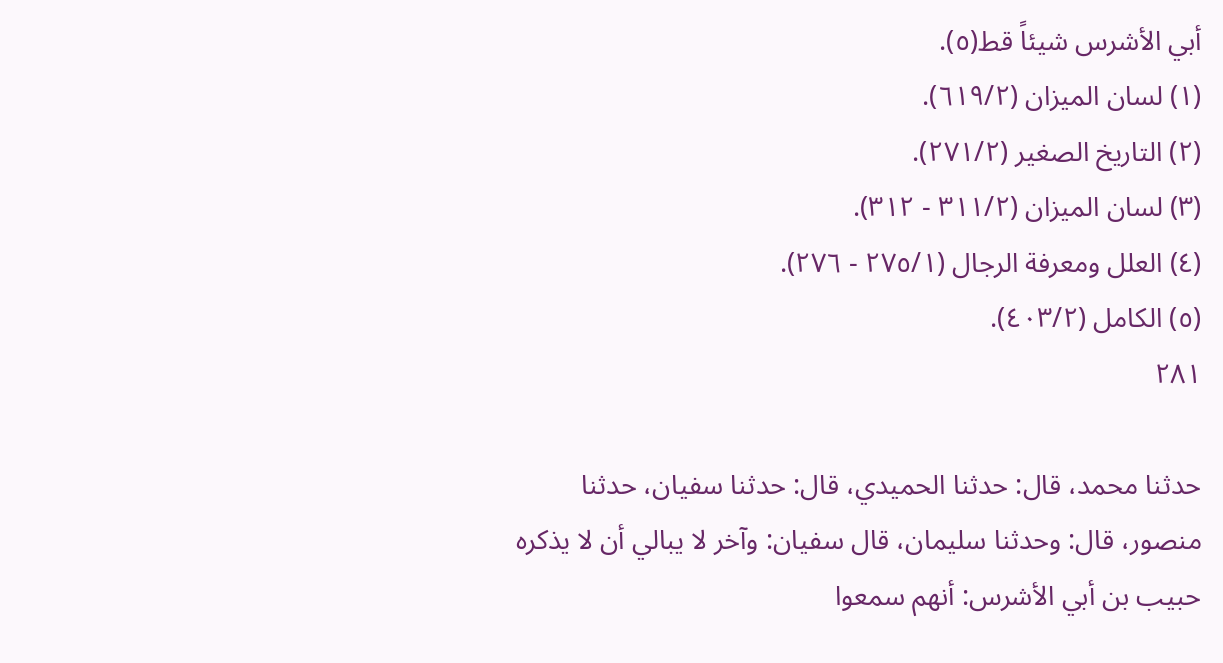أبي الأشرس شيئاً قط(٥).
(١) لسان الميزان (٦١٩/٢).
(٢) التاريخ الصغير (٢٧١/٢).
(٣) لسان الميزان (٣١١/٢ - ٣١٢).
(٤) العلل ومعرفة الرجال (٢٧٥/١ - ٢٧٦).
(٥) الكامل (٤٠٣/٢).
٢٨١

حدثنا محمد، قال: حدثنا الحميدي، قال: حدثنا سفيان، حدثنا
منصور، قال: وحدثنا سليمان، قال سفيان: وآخر لا يبالي أن لا يذكره
حبيب بن أبي الأشرس: أنهم سمعوا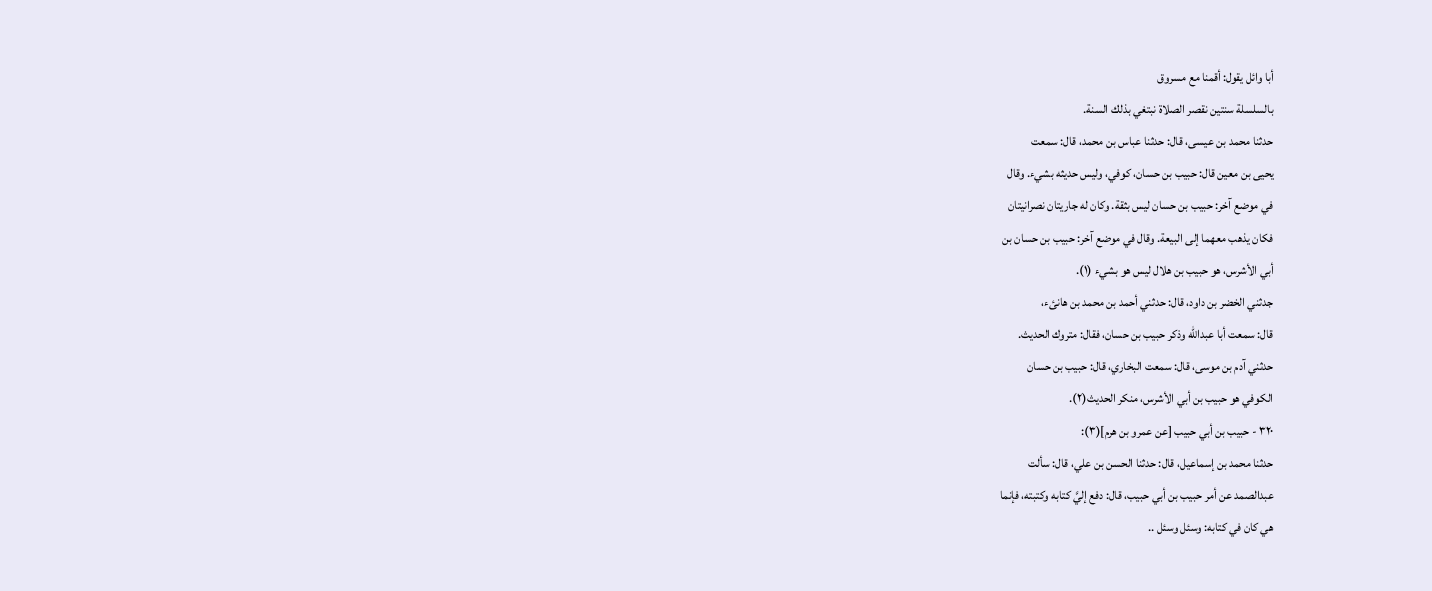أبا وائل يقول: أقمنا مع مسروق
بالسلسلة سنتين نقصر الصلاة نبتغي بذلك السنة.
حدثنا محمد بن عيسى، قال: حدثنا عباس بن محمد، قال: سمعت
يحيى بن معين قال: حبيب بن حسان، كوفي، وليس حديثه بشيء. وقال
في موضع آخر: حبيب بن حسان ليس بثقة. وكان له جاريتان نصرانيتان
فكان يذهب معهما إلى البيعة. وقال في موضع آخر: حبيب بن حسان بن
أبي الأشرس، هو حبيب بن هلال ليس هو بشيء (١).
جدثني الخضر بن داود، قال: حدثني أحمد بن محمد بن هانئء،
قال: سمعت أبا عبدالله وذكر حبيب بن حسان، فقال: متروك الحديث.
حدثني آدم بن موسى، قال: سمعت البخاري، قال: حبيب بن حسان
الكوفي هو حبيب بن أبي الأشرس، منكر الحديث(٢).
٣٢٠ - حبيب بن أبي حبيب [عن عمرو بن هرم](٣):
حدثنا محمد بن إسماعيل، قال: حدثنا الحسن بن علي، قال: سألت
عبدالصمد عن أمر حبيب بن أبي حبيب، قال: دفع إليَّ كتابه وكتبته، فإنما
هي كان في كتابه: وسئل وسئل ..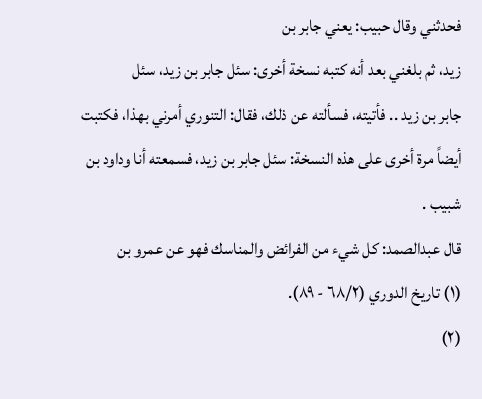فحدثني وقال حبيب: يعني جابر بن
زيد، ثم بلغني بعد أنه كتبه نسخة أخرى: سئل جابر بن زيد، سئل
جابر بن زيد .. فأتيته، فسألته عن ذلك، فقال: التنوري أمرني بهذا، فكتبت
أيضاً مرة أخرى على هذه النسخة: سئل جابر بن زيد، فسمعته أنا وداود بن
شبيب .
قال عبدالصمد: كل شيء من الفرائض والمناسك فهو عن عمرو بن
(١) تاريخ الدوري (٦٨/٢ - ٨٩).
(٢)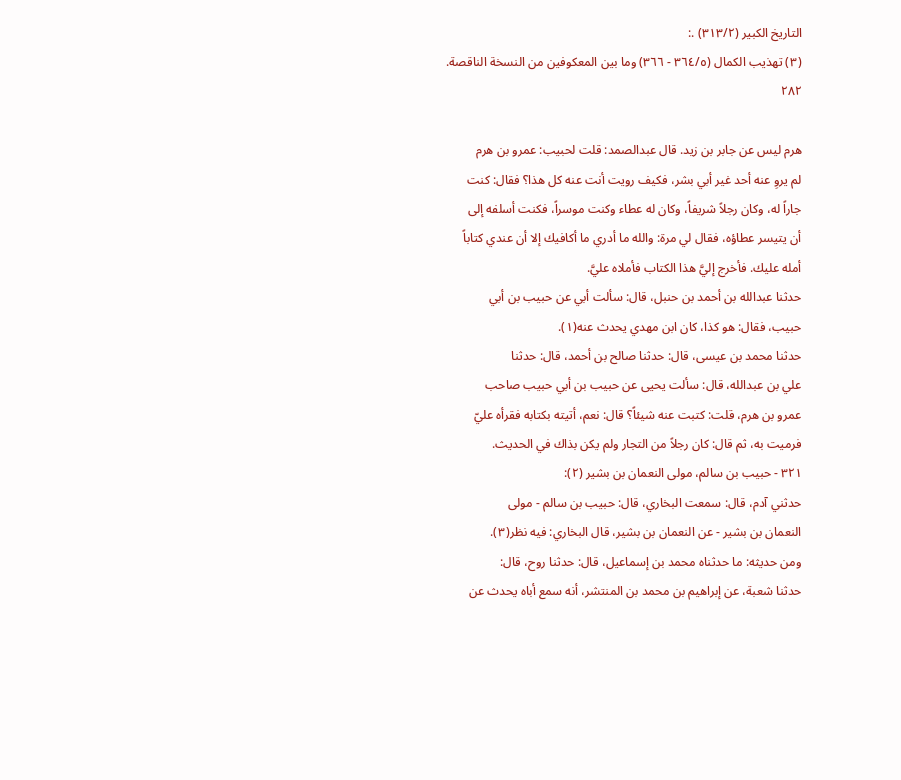التاريخ الكبير (٣١٣/٢) .:
(٣) تهذيب الكمال (٣٦٤/٥ - ٣٦٦) وما بين المعكوفين من النسخة الناقصة.
٢٨٢

هرم ليس عن جابر بن زيد. قال عبدالصمد: قلت لحبيب: عمرو بن هرم
لم يروِ عنه أحد غير أبي بشر، فكيف رويت أنت عنه كل هذا؟ فقال: كنت
جاراً له، وكان رجلاً شريفاً، وكان له عطاء وكنت موسراً، فكنت أسلفه إلى
أن يتيسر عطاؤه، فقال لي مرة: والله ما أدري ما أكافيك إلا أن عندي كتاباً
أمله عليك. فأخرج إليَّ هذا الكتاب فأملاه عليَّ.
حدثنا عبدالله بن أحمد بن حنبل، قال: سألت أبي عن حبيب بن أبي
حبيب، فقال: هو كذا، كان ابن مهدي يحدث عنه(١).
حدثنا محمد بن عيسى، قال: حدثنا صالح بن أحمد، قال: حدثنا
علي بن عبدالله، قال: سألت يحيى عن حبيب بن أبي حبيب صاحب
عمرو بن هرم، قلت: كتبت عنه شيئاً؟ قال: نعم، أتيته بكتابه فقرأه عليّ
فرميت به، ثم قال: كان رجلاً من التجار ولم يكن بذاك في الحديث.
٣٢١ - حبيب بن سالم، مولى النعمان بن بشير (٢):
حدثني آدم، قال: سمعت البخاري، قال: حبيب بن سالم - مولى
النعمان بن بشير - عن النعمان بن بشير، قال البخاري: فيه نظر(٣).
ومن حديثه: ما حدثناه محمد بن إسماعيل، قال: حدثنا روح، قال:
حدثنا شعبة، عن إبراهيم بن محمد بن المنتشر، أنه سمع أباه يحدث عن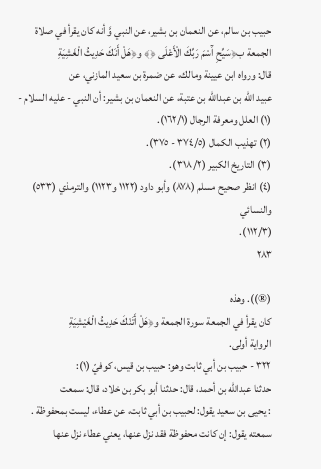حبيب بن سالم، عن النعمان بن بشير، عن النبي وَّ أنه كان يقرأ في صلاة
الجمعة ب﴿سَيِّحِ آَسْمَ رَبِّكَ الْأَعْلَى ﴿﴾ و﴿هَلْ أَنَكَ حَدِيثُ الْغَشِيَةِ
قال: ورواه ابن عيينة ومالك، عن ضمرة بن سعيد المازني، عن
عبيد الله بن عبدالله بن عتبة، عن النعمان بن بشير: أن النبي - عليه السلام -
(١) العلل ومعرفة الرجال (١٦٢/١).
(٢) تهذيب الكمال (٣٧٤/٥ - ٣٧٥).
(٣) التاريخ الكبير (٣١٨/٢).
(٤) انظر صحيح مسلم (٨٧٨) وأبو داود (١١٢٢ و١١٢٣) والترمذي (٥٣٣) والنسائي
(١١٢/٣).
٢٨٣

(®)). وهذه
كان يقرأ في الجمعة سورة الجمعة و﴿هَلْ أَتَنْكَ حَدِيثُ الْغَيْشِيَةِ
الرواية أولى.
٣٢٢ - حبيب بن أبي ثابت وهو: حبيب بن قيس، كوفيّ (١):
حدثنا عبدالله بن أحمد، قال: حدثنا أبو بكر بن خلاد، قال: سمعت
: يحيى بن سعيد يقول: لحبيب بن أبي ثابت، عن عطاء، ليست بمحفوظة .
سمعته يقول: إن كانت محفوظة فقد نزل عنها، يعني عطاء نزل عنها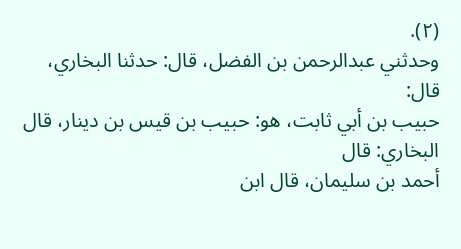(٢).
وحدثني عبدالرحمن بن الفضل، قال: حدثنا البخاري، قال:
حبيب بن أبي ثابت، هو: حبيب بن قيس بن دينار، قال البخاري: قال
أحمد بن سليمان، قال ابن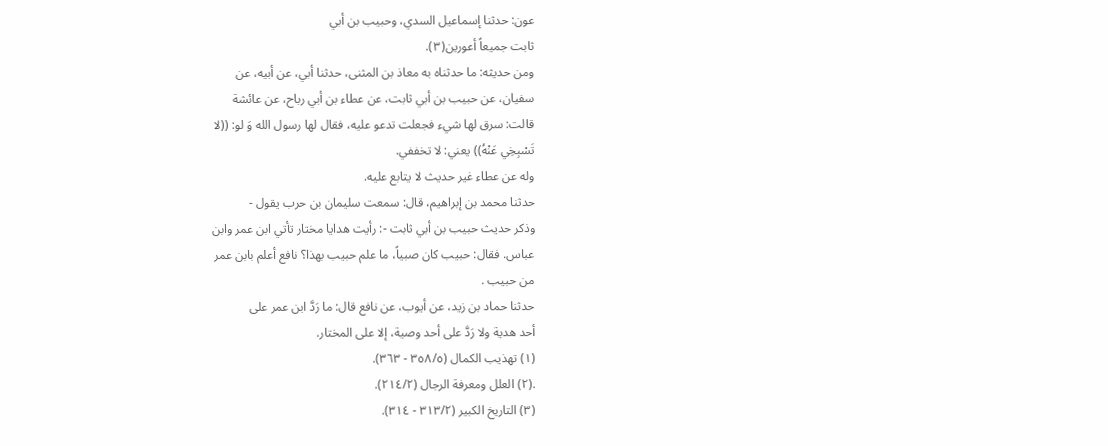عون: حدثنا إسماعيل السدي، وحبيب بن أبي
ثابت جميعاً أعورين(٣).
ومن حديثه: ما حدثناه به معاذ بن المثنى، حدثنا أبي، عن أبيه، عن
سفيان، عن حبيب بن أبي ثابت، عن عطاء بن أبي رباح، عن عائشة
قالت: سرق لها شيء فجعلت تدعو عليه، فقال لها رسول الله وَ لو: ((لا
تَسْبِخِي عَنْهُ)) يعني: لا تخففي.
وله عن عطاء غير حديث لا يتابع عليه.
حدثنا محمد بن إبراهيم، قال: سمعت سليمان بن حرب يقول -
وذكر حديث حبيب بن أبي ثابت -: رأيت هدايا مختار تأتي ابن عمر وابن
عباس. فقال: حبيب كان صبياً، ما علم حبيب بهذا؟ نافع أعلم بابن عمر
من حبيب .
حدثنا حماد بن زيد، عن أيوب، عن نافع قال: ما رَدَّ ابن عمر على
أحد هدية ولا رَدَّ على أحد وصية، إلا على المختار.
(١) تهذيب الكمال (٣٥٨/٥ - ٣٦٣).
.(٢) العلل ومعرفة الرجال (٢١٤/٢).
(٣) التاريخ الكبير (٣١٣/٢ - ٣١٤).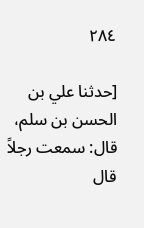٢٨٤

[حدثنا علي بن الحسن بن سلم، قال: سمعت رجلاً قال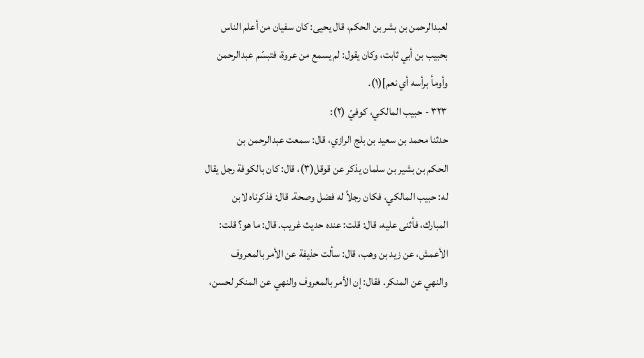لعبدالرحمن بن بشر بن الحكم، قال يحيى: كان سفيان من أعلم الناس
بحبيب بن أبي ثابت، وكان يقول: لم يسمع من عروة، فتبسّم عبدالرحمن
وأومأ برأسه أي نعم](١).
٣٢٣ - حبيب المالكي، كوفيّ (٢):
حدثنا محمد بن سعيد بن بلج الرازي، قال: سمعت عبدالرحمن بن
الحكم بن بشير بن سلمان يذكر عن قوقل(٣)، قال: كان بالكوفة رجل يقال
له: حبيب المالكي، فكان رجلاً له فضل وصحة. قال: فذكرناه لابن
المبارك، فأثنى عليه، قال: قلت: عنده حديث غريب. قال: ما هو؟ قلت:
الأعمش، عن زيد بن وهب، قال: سألت حذيفة عن الأمر بالمعروف
والنهي عن المنكر. فقال: إن الأمر بالمعروف والنهي عن المنكر لحسن،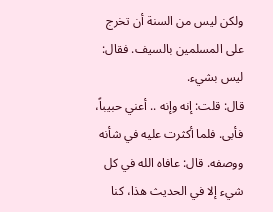ولكن ليس من السنة أن تخرج على المسلمين بالسيف. فقال: ليس بشيء.
قال: قلت: إنه وإنه .. أعني حبيباً، فأبى. فلما أكثرت عليه في شأنه
ووصفه. قال: عافاه الله في كل شيء إلا في الحديث هذا، كنا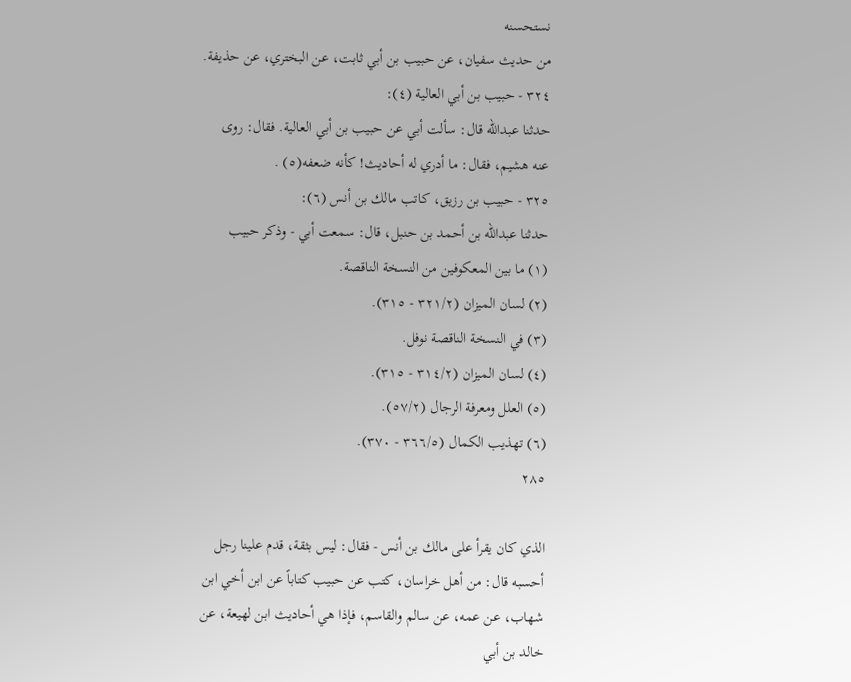نستحسنه
من حديث سفيان، عن حبيب بن أبي ثابت، عن البختري، عن حذيفة.
٣٢٤ - حبيب بن أبي العالية (٤):
حدثنا عبدالله قال: سألت أبي عن حبيب بن أبي العالية. فقال: روى
عنه هشيم، فقال: ما أدري له أحاديث! كأنه ضعفه(٥) .
٣٢٥ - حبيب بن رزيق، كاتب مالك بن أنس (٦):
حدثنا عبدالله بن أحمد بن حنبل، قال: سمعت أبي - وذكر حبيب
(١) ما بين المعكوفين من النسخة الناقصة.
(٢) لسان الميزان (٣٢١/٢ - ٣١٥).
(٣) في النسخة الناقصة نوفل.
(٤) لسان الميزان (٣١٤/٢ - ٣١٥).
(٥) العلل ومعرفة الرجال (٥٧/٢).
(٦) تهذيب الكمال (٣٦٦/٥ - ٣٧٠).
٢٨٥

الذي كان يقرأ على مالك بن أنس - فقال: ليس بثقة، قدم علينا رجل
أحسبه قال: من أهل خراسان، كتب عن حبيب كتاباً عن ابن أخي ابن
شهاب، عن عمه، عن سالم والقاسم، فإذا هي أحاديث ابن لهيعة، عن
خالد بن أبي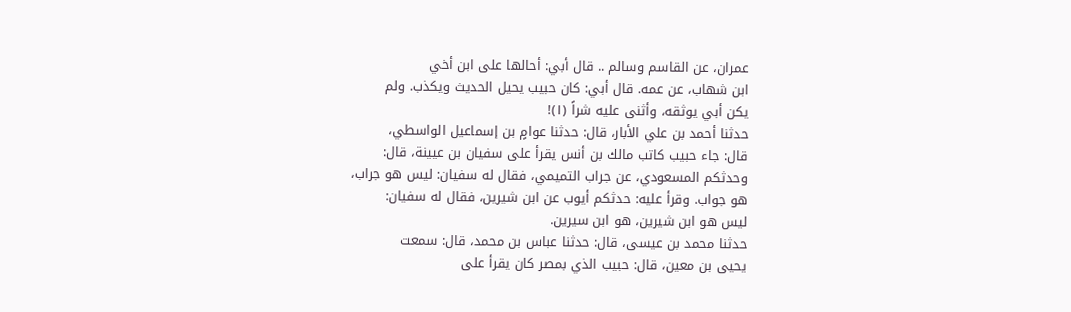عمران، عن القاسم وسالم .. قال أبي: أحالها على ابن أخي
ابن شهاب، عن عمه. قال أبي: كان حبيب يحيل الحديث ويكذب. ولم
يكن أبي يوثقه، وأثنى عليه شراً (١)!
حدثنا أحمد بن علي الأبار، قال: حدثنا عوامٍ بن إسماعيل الواسطي،
قال: جاء حبيب كاتب مالك بن أنس يقرأ على سفيان بن عيينة، قال:
وحدثكم المسعودي، عن جراب التميمي، فقال له سفيان: ليس هو جراب،
هو جواب. وقرأ عليه: حدثكم أيوب عن ابن شيرين، فقال له سفيان:
ليس هو ابن شيرين، هو ابن سيرين.
حدثنا محمد بن عيسى، قال: حدثنا عباس بن محمد، قال: سمعت
يحيى بن معين، قال: حبيب الذي بمصر كان يقرأ على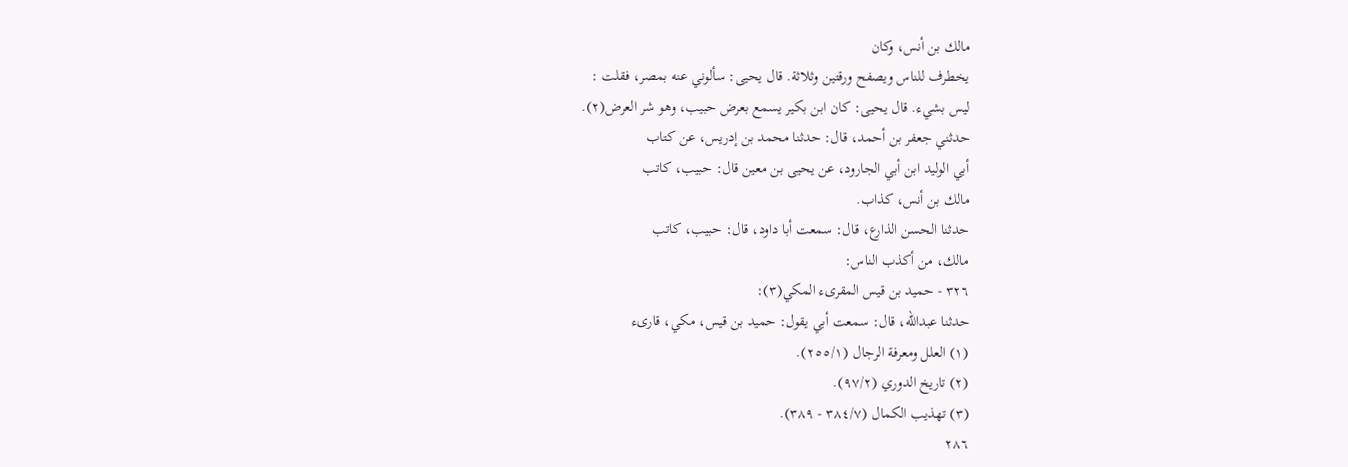مالك بن أنس، وكان
يخطرف للناس ويصفح ورقتين وثلاثة. قال يحيى: سألوني عنه بمصر، فقلت :
ليس بشيء. قال يحيى: كان ابن بكير يسمع بعرض حبيب، وهو شر العرض(٢).
حدثني جعفر بن أحمد، قال: حدثنا محمد بن إدريس، عن كتاب
أبي الوليد ابن أبي الجارود، عن يحيى بن معين قال: حبيب، كاتب
مالك بن أنس، كذاب.
حدثنا الحسن الذارع، قال: سمعت أبا داود، قال: حبيب، كاتب
مالك، من أكذب الناس:
٣٢٦ - حميد بن قيس المقرىء المكي(٣):
حدثنا عبدالله، قال: سمعت أبي يقول: حميد بن قيس، مكي، قارىء
(١) العلل ومعرفة الرجال (٢٥٥/١).
(٢) تاريخ الدوري (٩٧/٢).
(٣) تهذيب الكمال (٣٨٤/٧ - ٣٨٩).
٢٨٦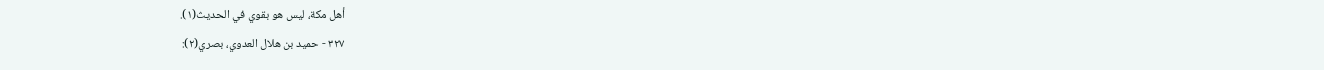أهل مكة، ليس هو بقوي في الحديث(١).
٣٢٧ - حميد بن هلال العدوي، بصري(٢):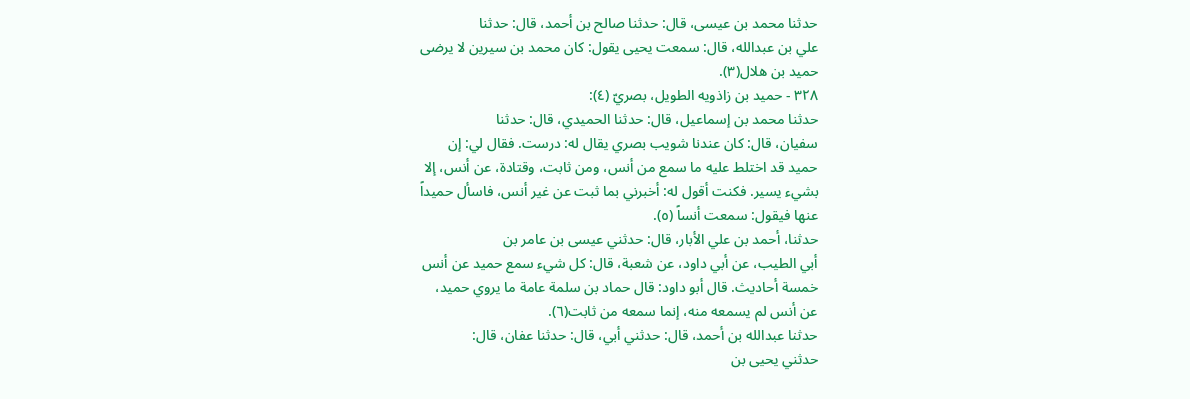حدثنا محمد بن عيسى، قال: حدثنا صالح بن أحمد، قال: حدثنا
علي بن عبدالله، قال: سمعت يحيى يقول: كان محمد بن سيرين لا يرضى
حميد بن هلال(٣).
٣٢٨ - حميد بن زاذويه الطويل، بصريّ (٤):
حدثنا محمد بن إسماعيل، قال: حدثنا الحميدي، قال: حدثنا
سفيان، قال: كان عندنا شويب بصري يقال له: درست. فقال لي: إن
حميد قد اختلط عليه ما سمع من أنس، ومن ثابت، وقتادة، عن أنس، إلا
بشيء يسير. فكنت أقول له: أخبرني بما ثبت عن غير أنس، فاسأل حميداً
عنها فيقول: سمعت أنساً (٥).
حدثنا، أحمد بن علي الأبار، قال: حدثني عيسى بن عامر بن
أبي الطيب، عن أبي داود، عن شعبة، قال: كل شيء سمع حميد عن أنس
خمسة أحاديث. قال أبو داود: قال حماد بن سلمة عامة ما يروي حميد،
عن أنس لم يسمعه منه، إنما سمعه من ثابت(٦).
حدثنا عبدالله بن أحمد، قال: حدثني أبي، قال: حدثنا عفان، قال:
حدثني يحيى بن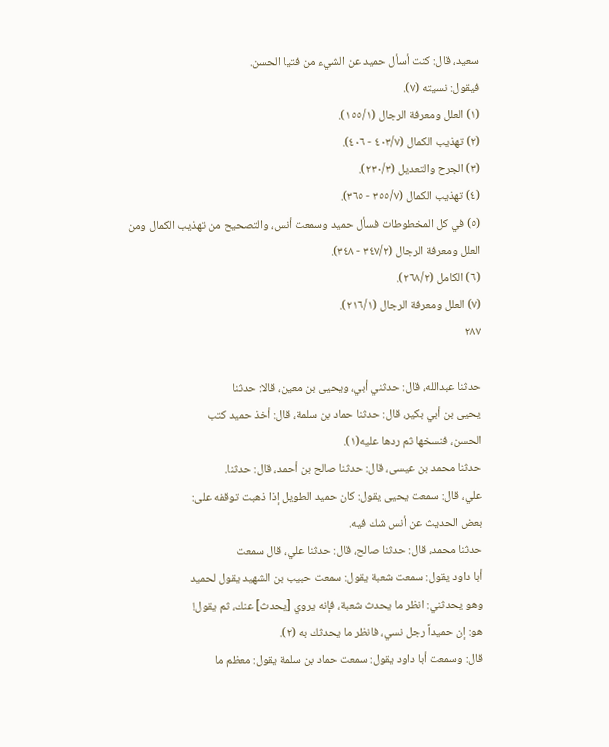سعيد، قال: كنت أسأل حميد عن الشيء من فتيا الحسن.
فيقول: نسيته (٧).
(١) العلل ومعرفة الرجال (١٥٥/١).
(٢) تهذيب الكمال (٤٠٣/٧ - ٤٠٦).
(٣) الجرح والتعديل (٢٣٠/٣).
(٤) تهذيب الكمال (٣٥٥/٧ - ٣٦٥).
(٥) في كل المخطوطات فسأل حميد وسمعت أنس، والتصحيح من تهذيب الكمال ومن
العلل ومعرفة الرجال (٣٤٧/٢ - ٣٤٨).
(٦) الكامل (٢٦٨/٢).
(٧) العلل ومعرفة الرجال (٢١٦/١).
٢٨٧

حدثنا عبدالله، قال: حدثني أبي، ويحيى بن معين، قالا: حدثنا
يحيى بن أبي بكير، قال: حدثنا حماد بن سلمة، قال: أخذ حميد كتب
الحسن، فنسخها ثم ردها عليه(١).
حدثنا محمد بن عيسى، قال: حدثنا صالح بن أحمد، قال: حدثنا.
علي، قال: سمعت يحيى يقول: كان حميد الطويل إذا ذهبت توقفه على:
بعض الحديث عن أنس شك فيه.
حدثنا محمد، قال: حدثنا صالح، قال: حدثنا علي، قال سمعت
أبا داود يقول: سمعت شعبة يقول: سمعت حبيب بن الشهيد يقول لحميد
وهو يحدثني: انظر ما يحدث شعبة، فإنه يروي [يحدث] عنك، ثم يقول!
هو: إن حميداً رجل نسي، فانظر ما يحدثك به (٢).
قال: وسمعت أبا داود يقول: سمعت حماد بن سلمة يقول: معظم ما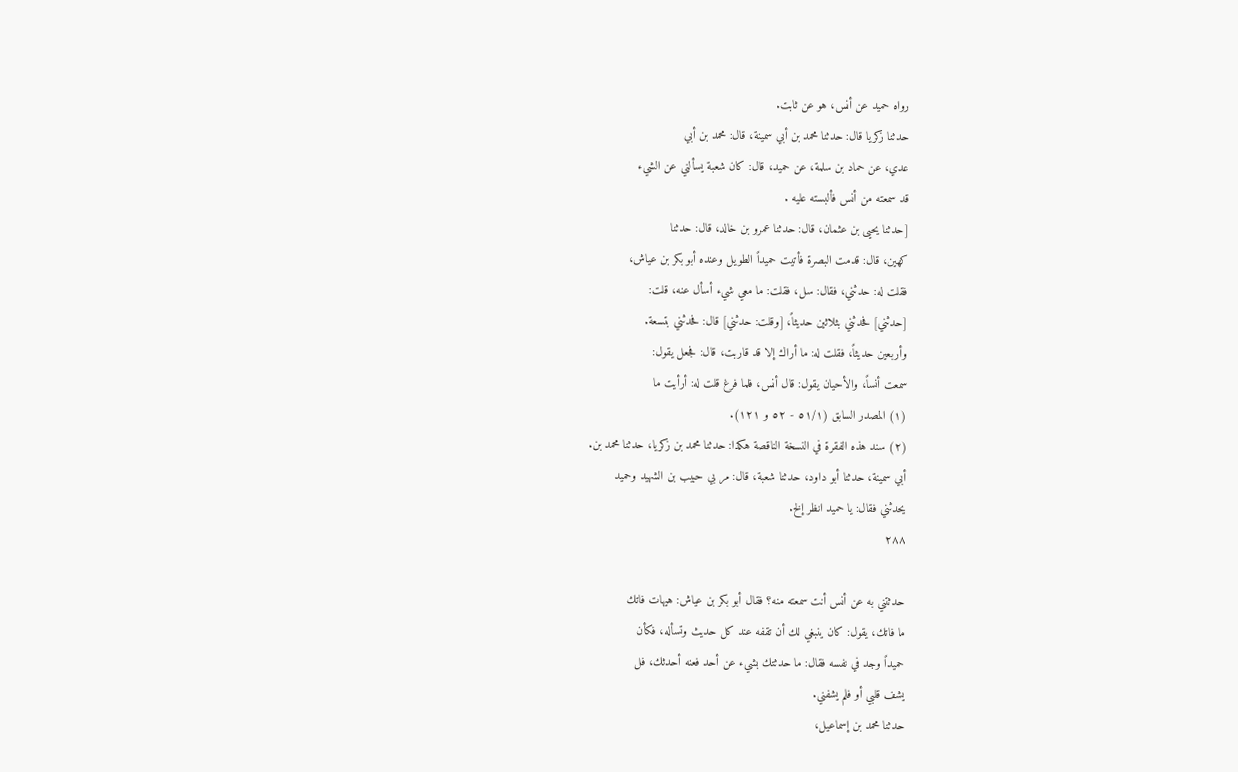رواه حميد عن أنس، هو عن ثابت.
حدثنا زكريا قال: حدثنا محمد بن أبي سمينة، قال: محمد بن أبي
عدي، عن حماد بن سلمة، عن حميد، قال: كان شعبة يسألني عن الشيء
قد سمعته من أنس فألبسته عليه .
[حدثنا يحيى بن عثمان، قال: حدثنا عمرو بن خالد، قال: حدثنا
كهين، قال: قدمت البصرة فأتيت حميداً الطويل وعنده أبو بكر بن عياش،
فقلت له: حدثني، فقال: سل، فقلت: ما معي شيء أسأل عنه، قلت:
[حدثني] فحدثني بثلاثين حديثاً، [وقلت: حدثني] قال: فحدثني بتسعة.
وأربعين حديثاً، فقلت له: ما أراك إلا قد قاربت، قال: فجعل يقول:
سمعت أنساً، والأحيان يقول: قال أنس، فلما فرغ قلت له: أرأيت ما
(١) المصدر السابق (٥١/١ - ٥٢ و ١٢١).
(٢) سند هذه الفقرة في النسخة الناقصة هكذا: حدثنا محمد بن زكريا، حدثنا محمد بن.
أبي سمينة، حدثنا أبو داود، حدثنا شعبة، قال: مر بي حبيب بن الشهيد وحميد
يحدثني فقال: يا حميد انظر إلخ.
٢٨٨

حدثتني به عن أنس أنت سمعته منه؟ فقال أبو بكر بن عياش: هيهات فاتك
ما فاتك، يقول: كان ينبغي لك أن تقفه عند كل حديث وتسأله، فكأن
حميداً وجد في نفسه فقال: ما حدثتك بشيء عن أحد فعنه أحدثك، فل
يشف قلبي أو فلم يشفني.
حدثنا محمد بن إسماعيل،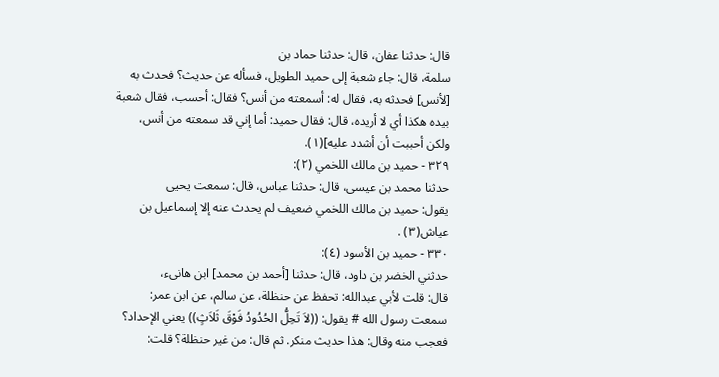قال: حدثنا عفان، قال: حدثنا حماد بن
سلمة، قال: جاء شعبة إلى حميد الطويل، فسأله عن حديث؟ فحدث به
[لأنس] فحدثه به، فقال له: أسمعته من أنس؟ فقال: أحسب، فقال شعبة
بيده هكذا أي لا أريده، قال: فقال حميد: أما إني قد سمعته من أنس،
ولكن أحببت أن أشدد عليه](١).
٣٢٩ - حميد بن مالك اللخمي (٢):
حدثنا محمد بن عيسى، قال: حدثنا عباس، قال: سمعت يحيى
يقول: حميد بن مالك اللخمي ضعيف لم يحدث عنه إلا إسماعيل بن
عياش(٣) .
٣٣٠ - حميد بن الأسود (٤):
حدثني الخضر بن داود، قال: حدثنا [أحمد بن محمد] ابن هانىء،
قال: قلت لأبي عبدالله: تحفظ عن حنظلة، عن سالم، عن ابن عمر:
سمعت رسول الله # يقول: ((لاَ تَحِلُّ الحُدُودُ فَوْقَ ثَلاَثٍ)) يعني الإحداد؟
فعجب منه وقال: هذا حديث منكر. ثم قال: من غير حنظلة؟ قلت: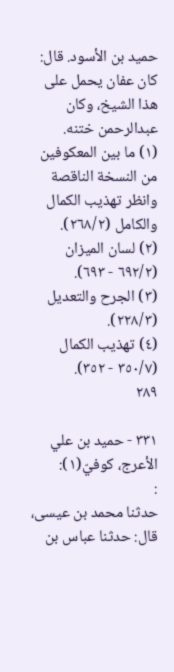حميد بن الأسود. قال: كان عفان يحمل على هذا الشيخ، وكان
عبدالرحمن ختنه.
(١) ما بين المعكوفين من النسخة الناقصة وانظر تهذيب الكمال والكامل (٢٦٨/٢).
(٢) لسان الميزان (٦٩٢/٢ - ٦٩٣).
(٣) الجرح والتعديل (٢٢٨/٣).
(٤) تهذيب الكمال (٣٥٠/٧ - ٣٥٢).
٢٨٩

٣٣١ - حميد بن علي الأعرج، كوفيّ(١):
:
حدثنا محمد بن عيسى، قال: حدثنا عباس بن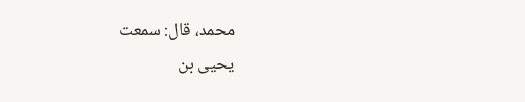محمد، قال: سمعت
يحيى بن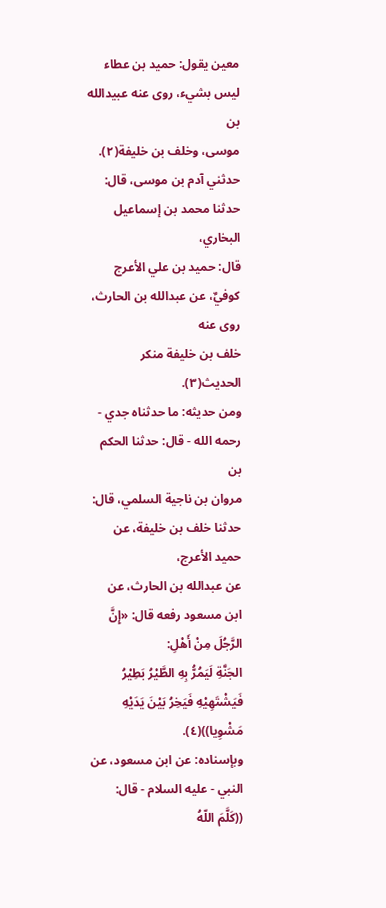معين يقول: حميد بن عطاء ليس بشيء، روى عنه عبيدالله بن
موسى، وخلف بن خليفة(٢).
حدثني آدم بن موسى، قال: حدثنا محمد بن إسماعيل البخاري،
قال: حميد بن علي الأعرج كوفيٌ، عن عبدالله بن الحارث، روى عنه
خلف بن خليفة منكر الحديث(٣).
ومن حديثه: ما حدثناه جدي - رحمه الله - قال: حدثنا الحكم بن
مروان بن ناجية السلمي، قال: حدثنا خلف بن خليفة، عن حميد الأعرج،
عن عبدالله بن الحارث، عن ابن مسعود رفعه قال: «إِنَّ الرَّجُلَ مِنْ أَهْلِ:
الجَنَّةِ لَيَمُرُّ بِهِ الطَّيْرُ بَطِيْرُ فَيَشْتَهِيْهِ فَيَخِرُ بَيْنَ يَدَيْهِ مَشْوِيا))(٤).
وبإسناده: عن ابن مسعود، عن النبي - عليه السلام - قال: ((كَلَّمَ اللّهُ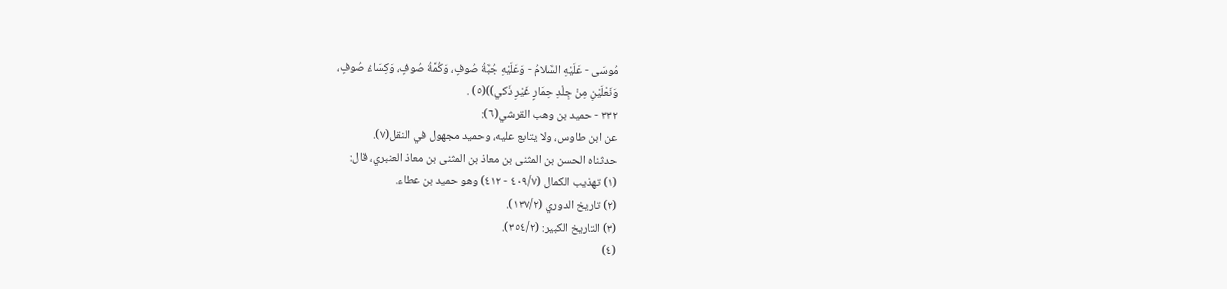مُوسَى - عَلَيْهِ السَّلامُ - وَعَلَيْهِ جُبَّةُ صُوفٍ، وَكُمَّةُ صُوفٍ، وَكِسَاءُ صُوفٍ،
وَنَعْلَيْنِ مِنْ جِلْدِ حِمَارٍ غَيْرِ ذَكي))(٥) .
٣٣٢ - حميد بن وهب القرشي(٦):
عن ابن طاوس، ولا يتابع عليه، وحميد مجهول في النقل(٧).
حدثناه الحسن بن المثنى بن معاذ بن المثنى بن معاذ العنبري، قال:
(١) تهذيب الكمال (٤٠٩/٧ - ٤١٢) وهو حميد بن عطاء.
(٢) تاريخ الدوري (١٣٧/٢).
(٣) التاريخ الكبير: (٣٥٤/٢).
(٤)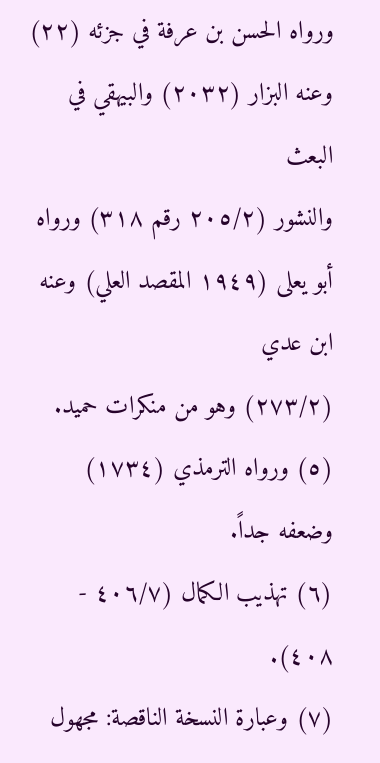ورواه الحسن بن عرفة في جزئه (٢٢) وعنه البزار (٢٠٣٢) والبيهقي في البعث
والنشور (٢٠٥/٢ رقم ٣١٨) ورواه أبو يعلى (١٩٤٩ المقصد العلي) وعنه ابن عدي
(٢٧٣/٢) وهو من منكرات حميد.
(٥) ورواه الترمذي (١٧٣٤) وضعفه جداً.
(٦) تهذيب الكمال (٤٠٦/٧ - ٤٠٨).
(٧) وعبارة النسخة الناقصة: مجهول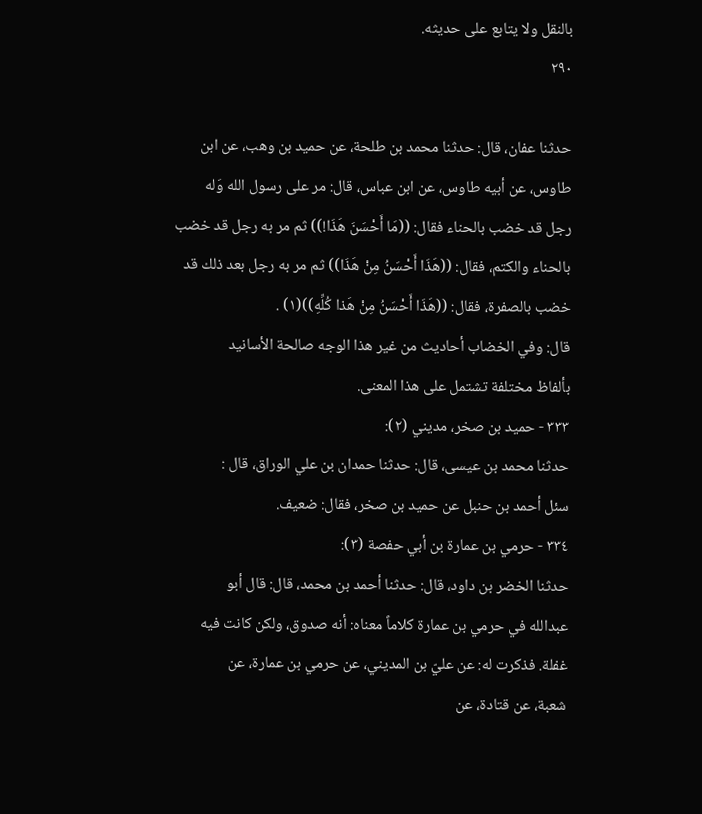بالنقل ولا يتابع على حديثه.
٢٩٠

حدثنا عفان، قال: حدثنا محمد بن طلحة، عن حميد بن وهب، عن ابن
طاوس، عن أبيه طاوس، عن ابن عباس، قال: مر على رسول الله وَله
رجل قد خضب بالحناء فقال: ((مَا أَحْسَنَ هَذَا!)) ثم مر به رجل قد خضب
بالحناء والكتم، فقال: ((هَذَا أَحْسَنُ مِنْ هَذَا)) ثم مر به رجل بعد ذلك قد
خضب بالصفرة، فقال: ((هَذَا أَحْسَنُ مِنْ هَذا كُلِّهِ))(١) .
قال: وفي الخضاب أحاديث من غير هذا الوجه صالحة الأسانيد
بألفاظ مختلفة تشتمل على هذا المعنى.
٣٣٣ - حميد بن صخر، مديني (٢):
حدثنا محمد بن عيسى، قال: حدثنا حمدان بن علي الوراق، قال :
سئل أحمد بن حنبل عن حميد بن صخر، فقال: ضعيف.
٣٣٤ - حرمي بن عمارة بن أبي حفصة (٣):
حدثنا الخضر بن داود، قال: حدثنا أحمد بن محمد، قال: قال أبو
عبدالله في حرمي بن عمارة كلاماً معناه: أنه صدوق، ولكن كانت فيه
غفلة. فذكرت له: عن عليّ بن المديني، عن حرمي بن عمارة، عن
شعبة، عن قتادة، عن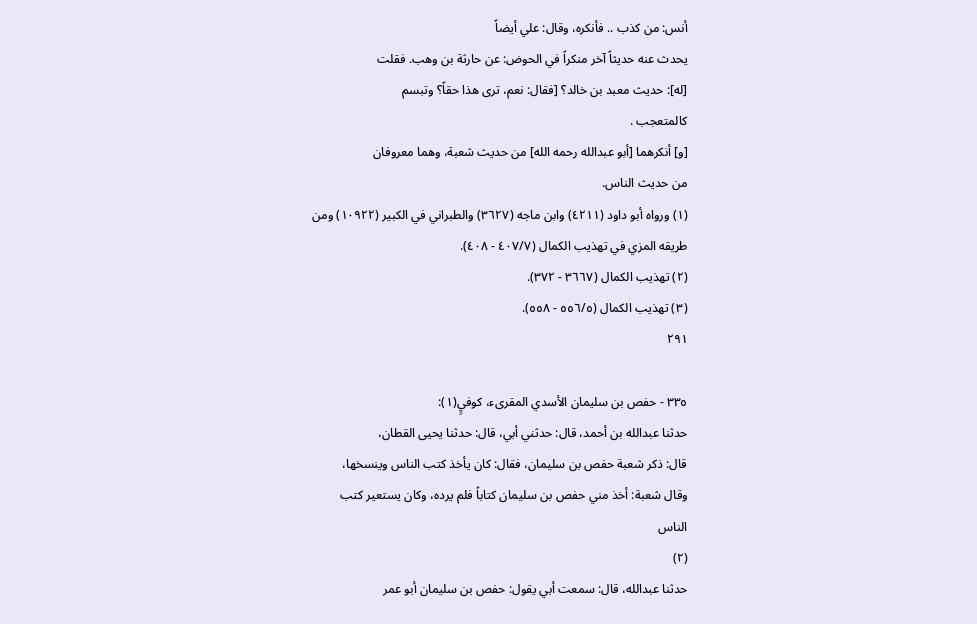أنس: من كذب .. فأنكره، وقال: علي أيضاً
يحدث عنه حديثاً آخر منكراً في الحوض: عن حارثة بن وهب. فقلت
[له]: حديث معبد بن خالد؟ [فقال: نعم، ترى هذا حقاً؟ وتبسم
کالمتعجب .
[و] أنكرهما [أبو عبدالله رحمه الله] من حديث شعبة، وهما معروفان
من حديث الناس.
(١) ورواه أبو داود (٤٢١١) وابن ماجه (٣٦٢٧) والطبراني في الكبير (١٠٩٢٢) ومن
طريقه المزي في تهذيب الكمال (٤٠٧/٧ - ٤٠٨).
(٢) تهذيب الكمال (٣٦٦٧ - ٣٧٢).
(٣) تهذيب الكمال (٥٥٦/٥ - ٥٥٨).
٢٩١

٣٣٥ - حفص بن سليمان الأسدي المقرىء، كوفيٍ(١):
حدثنا عبدالله بن أحمد، قال: حدثني أبي، قال: حدثنا يحيى القطان،
قال: ذكر شعبة حفص بن سليمان، فقال: كان يأخذ كتب الناس وينسخها،
وقال شعبة: أخذ مني حفص بن سليمان كتاباً فلم يرده، وكان يستعير كتب
الناس
(٢)
حدثنا عبدالله، قال: سمعت أبي يقول: حفص بن سليمان أبو عمر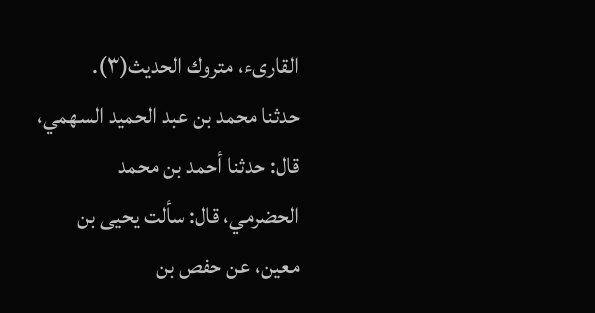القارىء، متروك الحديث(٣).
حدثنا محمد بن عبد الحميد السهمي، قال: حدثنا أحمد بن محمد
الحضرمي، قال: سألت يحيى بن معين، عن حفص بن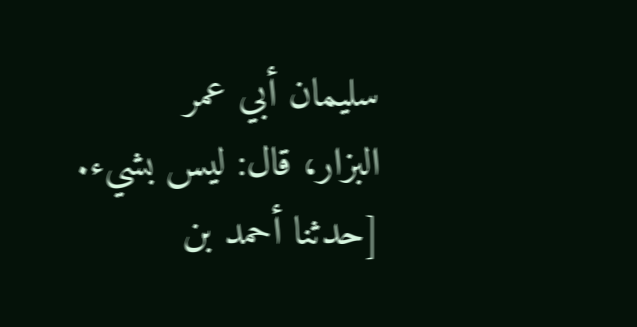سليمان أبي عمر
البزار، قال: ليس بشيء.
[حدثنا أحمد بن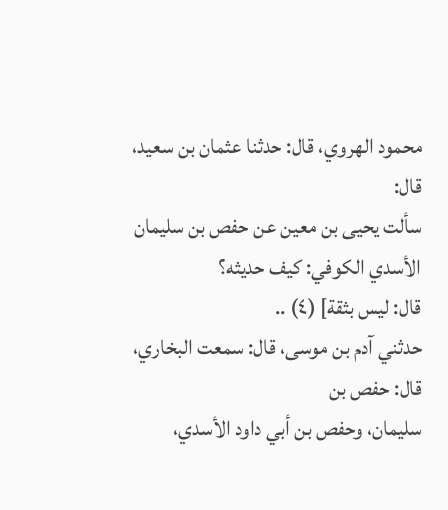محمود الهروي، قال: حدثنا عثمان بن سعيد، قال:
سألت يحيى بن معين عن حفص بن سليمان الأسدي الكوفي: كيف حديثه؟
قال: ليس بثقة] (٤) ..
حدثني آدم بن موسى، قال: سمعت البخاري، قال: حفص بن
سليمان، وحفص بن أبي داود الأسدي،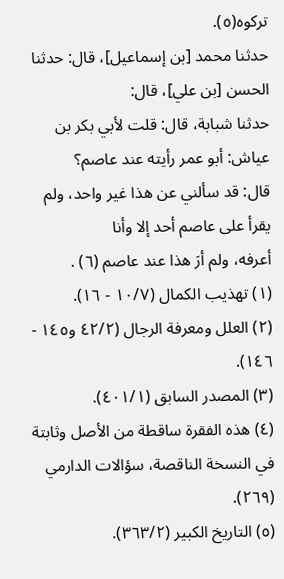تركوه(٥).
حدثنا محمد [بن إسماعيل]، قال: حدثنا الحسن [بن علي]، قال:
حدثنا شبابة، قال: قلت لأبي بكر بن عياش: أبو عمر رأيته عند عاصم؟
قال: قد سألني عن هذا غير واحد، ولم يقرأ على عاصم أحد إلا وأنا
أعرفه، ولم أرَ هذا عند عاصم (٦) .
(١) تهذيب الكمال (١٠/٧ - ١٦).
(٢) العلل ومعرفة الرجال (٤٢/٢ و١٤٥ - ١٤٦).
(٣) المصدر السابق (٤٠١/١).
(٤) هذه الفقرة ساقطة من الأصل وثابتة في النسخة الناقصة، سؤالات الدارمي (٢٦٩).
(٥) التاريخ الكبير (٣٦٣/٢).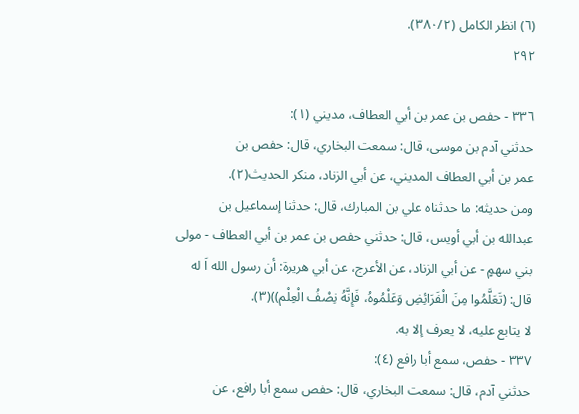(٦) انظر الكامل (٣٨٠/٢).
٢٩٢

٣٣٦ - حفص بن عمر بن أبي العطاف، مديني (١):
حدثني آدم بن موسى، قال: سمعت البخاري، قال: حفص بن
عمر بن أبي العطاف المديني، عن أبي الزناد، منكر الحديث(٢).
ومن حديثه: ما حدثناه علي بن المبارك، قال: حدثنا إسماعيل بن
عبدالله بن أبي أويس، قال: حدثني حفص بن عمر بن أبي العطاف - مولى
بني سهمٍ - عن أبي الزناد، عن الأعرج، عن أبي هريرة: أن رسول الله اَ له
قال: (تَعَلَّمُوا مِنَ الْفَرَائِضِ وَعَلْمُوهُ، فَإِنَّهُ نِصْفُ الْعِلْم))(٣).
لا يتابع عليه، لا يعرف إلا به.
٣٣٧ - حفص، سمع أبا رافع (٤):
حدثني آدم، قال: سمعت البخاري، قال: حفص سمع أبا رافع، عن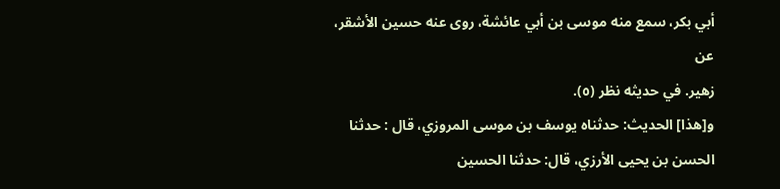أبي بكر، سمع منه موسى بن أبي عائشة، روى عنه حسين الأشقر، عن
زهير. في حديثه نظر (٥).
و[هذا] الحديث: حدثناه يوسف بن موسى المروزي، قال : حدثنا
الحسن بن يحيى الأرزي، قال: حدثنا الحسين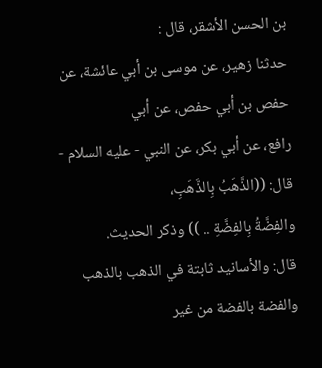بن الحسن الأشقر، قال :
حدثنا زهير، عن موسى بن أبي عائشة، عن حفص بن أبي حفص، عن أبي
رافع، عن أبي بكر، عن النبي - عليه السلام - قال: ((الذَّهَبُ بِالذَّهَبِ،
والفِضَّةُ بِالفِضَّةِ .. )) وذكر الحديث.
قال: والأسانيد ثابتة في الذهب بالذهب والفضة بالفضة من غير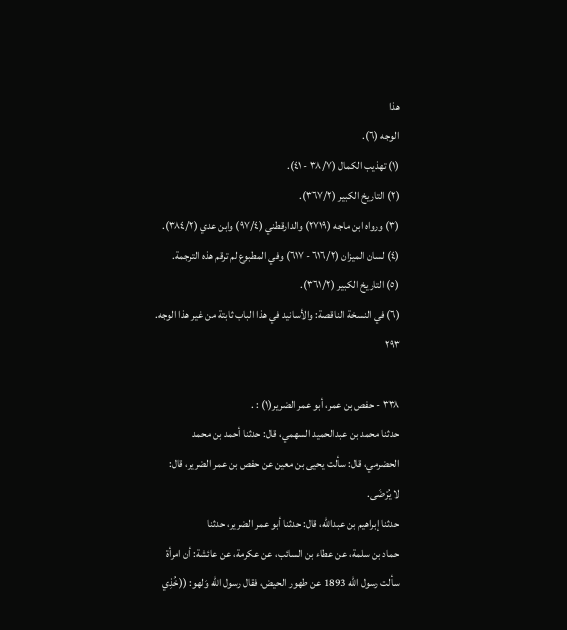هذا
الوجه (٦).
(١) تهذيب الكمال (٣٨/٧ - ٤١).
(٢) التاريخ الكبير (٣٦٧/٢).
(٣) ورواه ابن ماجه (٢٧١٩) والدارقطني (٩٧/٤) وابن عدي (٣٨٤/٢).
(٤) لسان الميزان (٦١٦/٢ - ٦١٧) وفي المطبوع لم ترقم هذه الترجمة.
(٥) التاريخ الكبير (٣٦١/٢).
(٦) في النسخة الناقصة: والأسانيد في هذا الباب ثابتة من غير هذا الوجه.
٢٩٣

٣٣٨ - حفص بن عمر، أبو عمر الضرير(١) : .
حدثنا محمد بن عبدالحميد السهمي، قال: حدثنا أحمد بن محمد
الحضرمي، قال: سألت يحيى بن معين عن حفص بن عمر الضرير، قال:
لا يُرْضَى.
حدثنا إبراهيم بن عبدالله، قال: حدثنا أبو عمر الضرير، حدثنا
حماد بن سلمة، عن عطاء بن السائب، عن عكرمة، عن عائشة: أن امرأة
سألت رسول الله 1893 عن طهور الحيض، فقال رسول الله وَلهو: ((خُذِي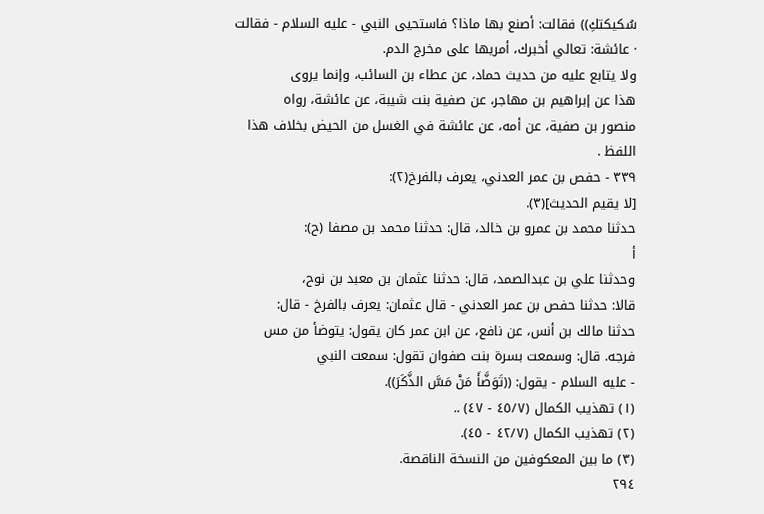سُكيكتكِ)) فقالت: أصنع بها ماذا؟ فاستحيى النبي - عليه السلام - فقالت
· عائشة: تعالي أخبرك، أمريها على مخرج الدم.
ولا يتابع عليه من حديث حماد، عن عطاء بن السائب، وإنما يروى
هذا عن إبراهيم بن مهاجر، عن صفية بنت شيبة، عن عائشة، رواه
منصور بن صفية، عن أمه، عن عائشة في الغسل من الحيض بخلاف هذا
اللفظ .
٣٣٩ - حفص بن عمر العدني، يعرف بالفرخ(٢):
[لا يقيم الحديث](٣).
حدثنا محمد بن عمرو بن خالد، قال: حدثنا محمد بن مصفا (ح):
أ
وحدثنا علي بن عبدالصمد، قال: حدثنا عثمان بن معبد بن نوح،
قالا: حدثنا حفص بن عمر العدني - قال عثمان: يعرف بالفرخ - قال:
حدثنا مالك بن أنس، عن نافع، عن ابن عمر كان يقول: يتوضأ من مس
فرجه. قال: وسمعت بسرة بنت صفوان تقول: سمعت النبي
- عليه السلام - يقول: ((تَوَضَّأَ مَنْ مَسَّ الذَّكَرَ)).
(١) تهذيب الكمال (٤٥/٧ - ٤٧) ..
(٢) تهذيب الكمال (٤٢/٧ - ٤٥).
(٣) ما بين المعكوفين من النسخة الناقصة.
٢٩٤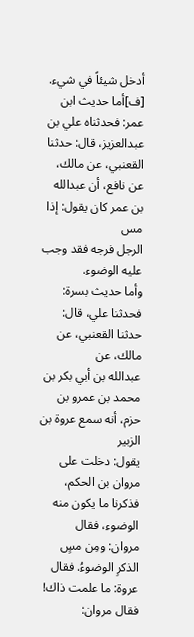أدخل شيئاً في شيء.
[ف]أما حديث ابن عمر: فحدثناه علي بن عبدالعزيز، قال: حدثنا
القعنبي، عن مالك، عن نافع، أن عبدالله بن عمر كان يقول: إذا مس
الرجل فرجه فقد وجب عليه الوضوء.
وأما حديث بسرة: فحدثنا علي، قال: حدثنا القعنبي، عن مالك، عن
عبدالله بن أبي بكر بن محمد بن عمرو بن حزم، أنه سمع عروة بن الزبير
يقول: دخلت على مروان بن الحكم، فذكرنا ما يكون منه الوضوء، فقال
مروان: ومِن مسٍ الذكرِ الوضوءُ. فقال عروة: ما علمت ذاك! فقال مروان: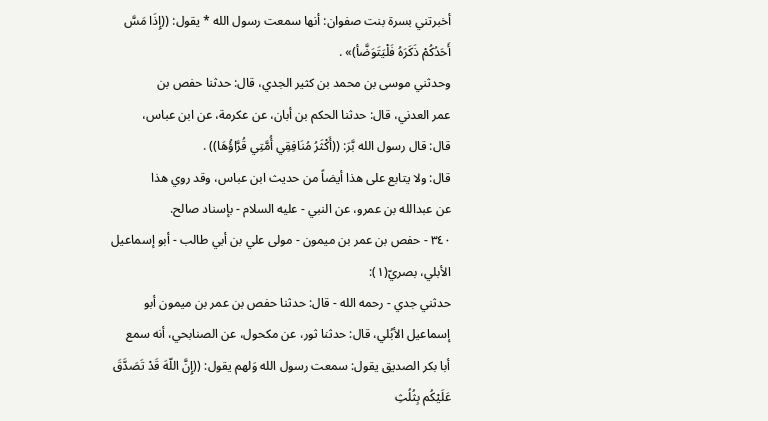أخبرتني بسرة بنت صفوان: أنها سمعت رسول الله * يقول: ((إِذَا مَسَّ
أَحَدُكُمْ ذَكَرَهُ فَلْيَتَوَضَّأ)» .
وحدثني موسى بن محمد بن كثير الجدي، قال: حدثنا حفص بن
عمر العدني، قال: حدثنا الحكم بن أبان، عن عكرمة، عن ابن عباس،
قال: قال رسول الله بَّرَ: ((أَكْثَرُ مُنَافِقِي أُمَّتِي قُرَّاؤُهَا)) .
قال: ولا يتابع على هذا أيضاً من حديث ابن عباس، وقد روي هذا
عن عبدالله بن عمرو، عن النبي - عليه السلام - بإسناد صالح.
٣٤٠ - حفص بن عمر بن ميمون - مولى علي بن أبي طالب - أبو إسماعيل
الأبلي، بصريّ(١):
حدثني جدي - رحمه الله - قال: حدثنا حفص بن عمر بن ميمون أبو
إسماعيل الأبُلي، قال: حدثنا ثور، عن مكحول، عن الصنابحي، أنه سمع
أبا بكر الصديق يقول: سمعت رسول الله وَلهم يقول: ((إِنَّ اللّهَ قَدْ تَصَدَّقَ
عَلَيْكُم بِثُلُثِ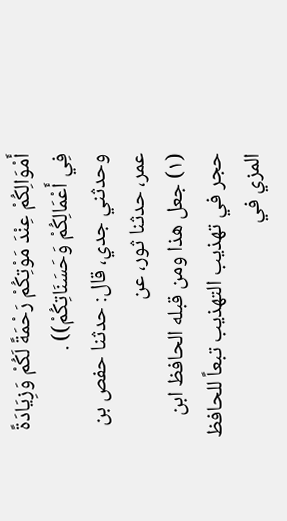أَمْوَالِكُمْ عِنْدَ مَوْتِكُمْ رَحْمَةً لَكُمْ وَزِيَادَةً فِي أَعْمَالِكُمْ وَحَسَنَاتِكُمْ)) .
وحدثني جدي، قال: حدثنا حفص بن عمر، حدثنا ثور، عن
(١) جعل هذا ومن قبله الحافظ ابن حجر في تهذيب التهذيب تبعاً للحافظ المزي في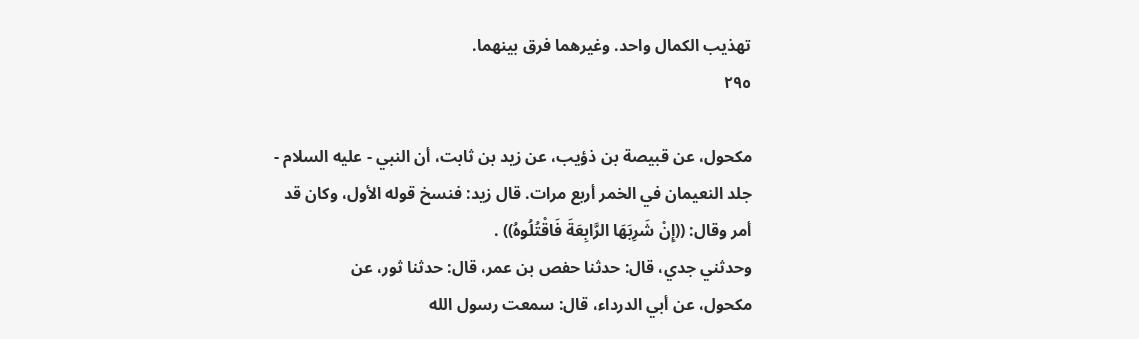تهذيب الكمال واحد. وغيرهما فرق بينهما.
٢٩٥

مكحول، عن قبيصة بن ذؤيب، عن زيد بن ثابت، أن النبي - عليه السلام -
جلد النعيمان في الخمر أربع مرات. قال زيد: فنسخ قوله الأول، وكان قد
أمر وقال: ((إِنْ شَرِبَهَا الرَّابِعَةَ فَاقْتُلُوهُ)) .
وحدثني جدي، قال: حدثنا حفص بن عمر، قال: حدثنا ثور، عن
مكحول، عن أبي الدرداء، قال: سمعت رسول الله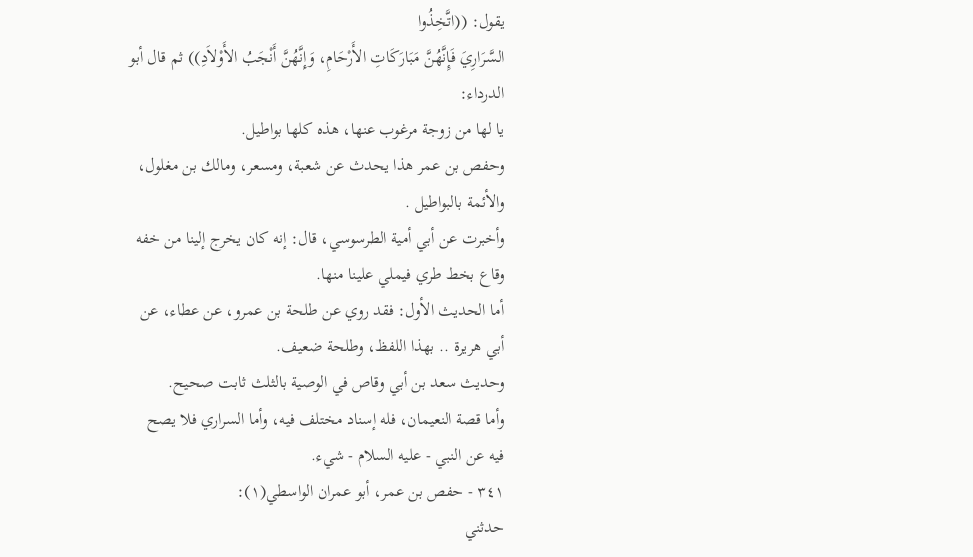يقول: ((اتَّخِذُوا
السَّرَارِيَ فَإِنَّهُنَّ مَبَارَكَاتِ الأَرْحَامِ، وَإِنَّهُنَّ أَنْجَبُ الأَوْلاَدِ)) ثم قال أبو الدرداء:
يا لها من زوجة مرغوب عنها، هذه كلها بواطيل.
وحفص بن عمر هذا يحدث عن شعبة، ومسعر، ومالك بن مغلول،
والأئمة بالبواطيل .
وأخبرت عن أبي أمية الطرسوسي، قال: إنه كان يخرج إلينا من خفه
وقاع بخط طري فيملي علينا منها.
أما الحديث الأول: فقد روي عن طلحة بن عمرو، عن عطاء، عن
أبي هريرة .. بهذا اللفظ، وطلحة ضعيف.
وحديث سعد بن أبي وقاص في الوصية بالثلث ثابت صحيح.
وأما قصة النعيمان، فله إسناد مختلف فيه، وأما السراري فلا يصح
فيه عن النبي - عليه السلام - شيء.
٣٤١ - حفص بن عمر، أبو عمران الواسطي(١):
حدثني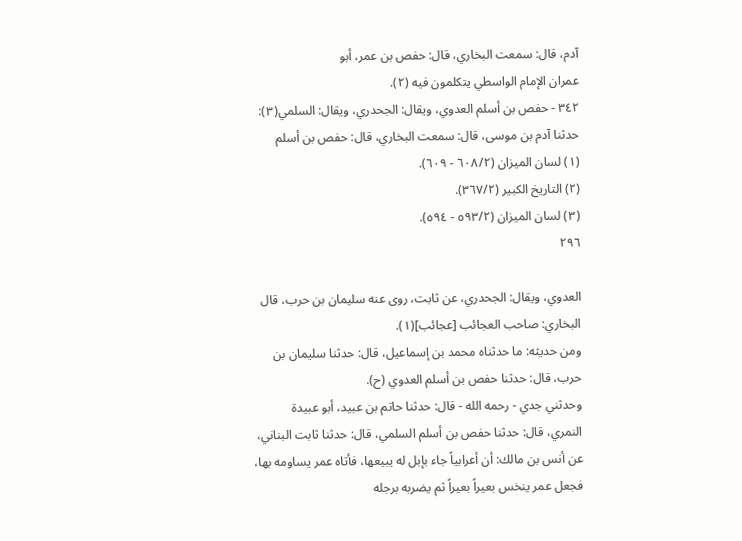آدم، قال: سمعت البخاري، قال: حفص بن عمر، أبو
عمران الإمام الواسطي يتكلمون فيه (٢).
٣٤٢ - حفص بن أسلم العدوي، ويقال: الجحدري، ويقال: السلمي(٣):
حدثنا آدم بن موسى، قال: سمعت البخاري، قال: حفص بن أسلم
(١) لسان الميزان (٦٠٨/٢ - ٦٠٩).
(٢) التاريخ الكبير (٣٦٧/٢).
(٣) لسان الميزان (٥٩٣/٢ - ٥٩٤).
٢٩٦

العدوي، ويقال: الجحدري، عن ثابت، روى عنه سليمان بن حرب، قال
البخاري: صاحب العجائب [عجائب](١).
ومن حديثه: ما حدثناه محمد بن إسماعيل، قال: حدثنا سليمان بن
حرب، قال: حدثنا حفص بن أسلم العدوي (ح).
وحدثني جدي - رحمه الله - قال: حدثنا حاتم بن عبيد، أبو عبيدة
النمري، قال: حدثنا حفص بن أسلم السلمي، قال: حدثنا ثابت البناني،
عن أنس بن مالك: أن أعرابياً جاء بإبل له يبيعها، فأتاه عمر يساومه بها،
فجعل عمر ينخس بعيراً بعيراً ثم يضربه برجله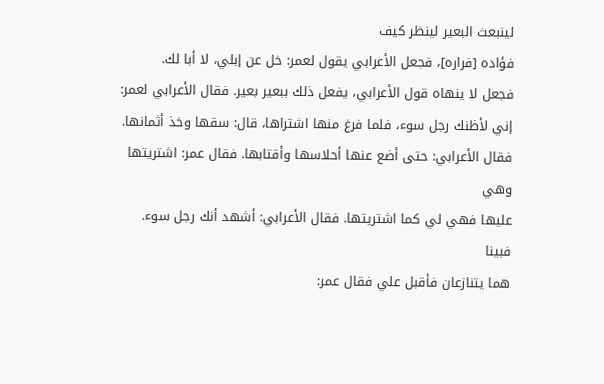لينبعث البعير لينظر كيف
فؤاده [فراره]، فجعل الأعرابي يقول لعمر: خل عن إبلي، لا أبا لك.
فجعل لا ينهاه قول الأعرابي، يفعل ذلك ببعير بعير. فقال الأعرابي لعمر:
إني لأظنك رجل سوء، فلما فرغ منها اشتراها، قال: سقها وخذ أثمانها.
فقال الأعرابي: حتى أضع عنها أحلاسها وأقتابها. فقال عمر: اشتريتها وهي
عليها فهي لي كما اشتريتها. فقال الأعرابي: أشهد أنك رجل سوء. فبينا
هما يتنازعان فأقبل علي فقال عمر: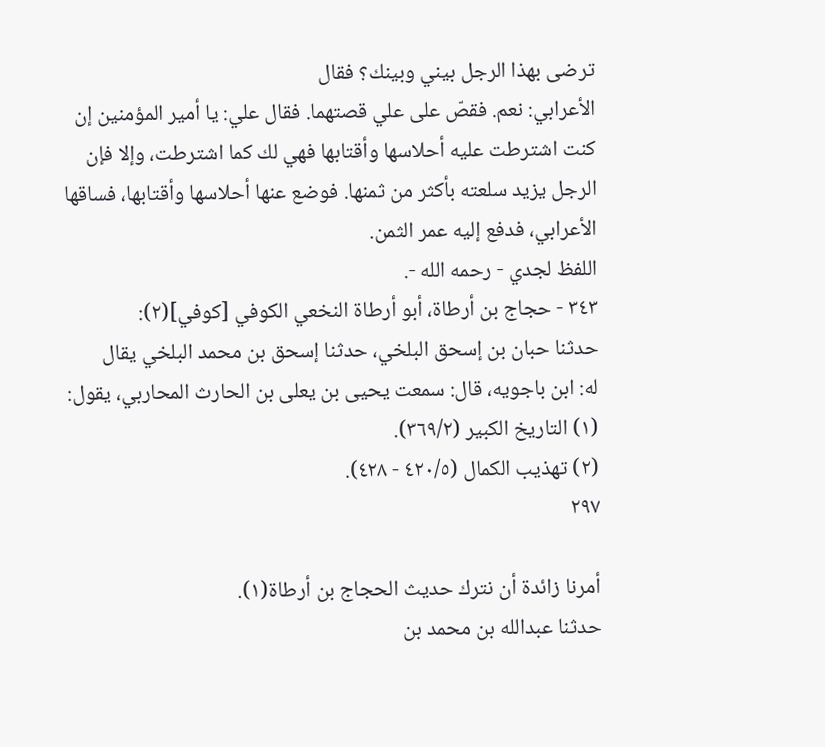ترضى بهذا الرجل بيني وبينك؟ فقال
الأعرابي: نعم. فقصّ على علي قصتهما. فقال علي: يا أمير المؤمنين إن
كنت اشترطت عليه أحلاسها وأقتابها فهي لك كما اشترطت، وإلا فإن
الرجل يزيد سلعته بأكثر من ثمنها. فوضع عنها أحلاسها وأقتابها، فساقها
الأعرابي، فدفع إليه عمر الثمن.
اللفظ لجدي - رحمه الله -.
٣٤٣ - حجاج بن أرطاة، أبو أرطاة النخعي الكوفي [كوفي](٢):
حدثنا حبان بن إسحق البلخي، حدثنا إسحق بن محمد البلخي يقال
له: ابن باجويه، قال: سمعت يحيى بن يعلى بن الحارث المحاربي، يقول:
(١) التاريخ الكبير (٣٦٩/٢).
(٢) تهذيب الكمال (٤٢٠/٥ - ٤٢٨).
٢٩٧

أمرنا زائدة أن نترك حديث الحجاج بن أرطاة(١).
حدثنا عبدالله بن محمد بن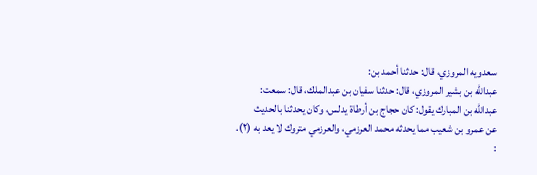سعدويه المروزي، قال: حدثنا أحمد بن:
عبدالله بن بشير المروزي، قال: حدثنا سفيان بن عبدالملك، قال: سمعت:
عبدالله بن المبارك يقول: كان حجاج بن أرطاة يدلس، وكان يحدثنا بالحديث
عن عمرو بن شعيب مما يحدثه محمد العرزمي، والعرزمي متروك لا يعد به (٢).
: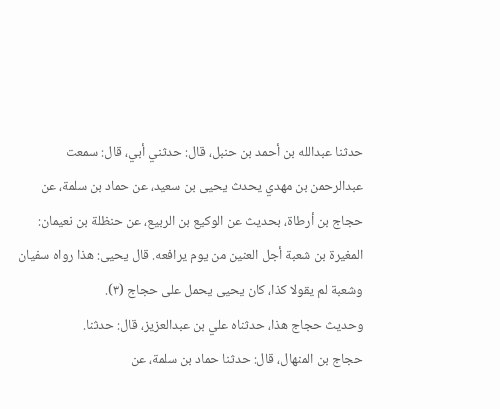حدثنا عبدالله بن أحمد بن حنبل، قال: حدثني أبي، قال: سمعت
عبدالرحمن بن مهدي يحدث يحيى بن سعيد، عن حماد بن سلمة، عن
حجاج بن أرطاة، بحديث عن الوكيع بن الربيع، عن حنظلة بن نعيمان:
المغيرة بن شعبة أجل العنين من يوم يرافعه. قال يحيى: هذا رواه سفيان
وشعبة لم يقولا كذا، كان يحيى يحمل على حجاج (٣).
وحديث حجاج هذا، حدثناه علي بن عبدالعزيز، قال: حدثنا.
حجاج بن المنهال، قال: حدثنا حماد بن سلمة، عن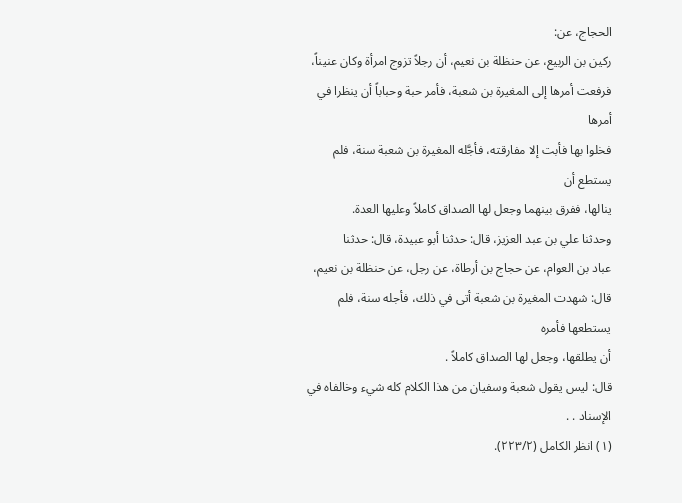الحجاج، عن:
ركين بن الربيع، عن حنظلة بن نعيم، أن رجلاً تزوج امرأة وكان عنيناً،
فرفعت أمرها إلى المغيرة بن شعبة، فأمر حبة وحباباً أن ينظرا في أمرها
فخلوا بها فأبت إلا مفارقته، فأجَّله المغيرة بن شعبة سنة، فلم يستطع أن
ينالها، ففرق بينهما وجعل لها الصداق كاملاً وعليها العدة.
وحدثنا علي بن عبد العزيز، قال: حدثنا أبو عبيدة، قال: حدثنا
عباد بن العوام، عن حجاج بن أرطاة، عن رجل، عن حنظلة بن نعيم،
قال: شهدت المغيرة بن شعبة أتى في ذلك، فأجله سنة، فلم يستطعها فأمره
أن يطلقها، وجعل لها الصداق كاملاً .
قال: ليس يقول شعبة وسفيان من هذا الكلام كله شيء وخالفاه في
الإسناد . .
(١) انظر الكامل (٢٢٣/٢).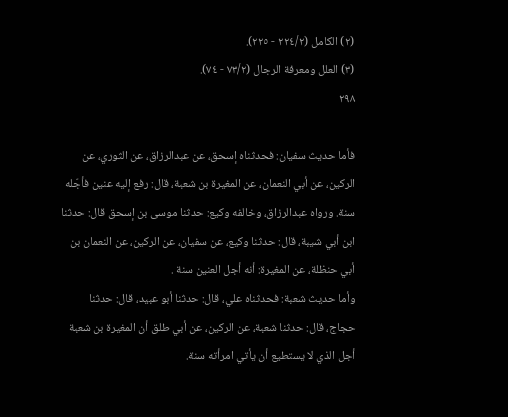(٢) الكامل (٢٢٤/٢ - ٢٢٥).
(٣) العلل ومعرفة الرجال (٧٣/٢ - ٧٤).
٢٩٨

فأما حديث سفيان: فحدثناه إسحق، عن عبدالرزاق، عن الثوري، عن
الركين، عن أبي النعمان، عن المغيرة بن شعبة، قال: رفع إليه عنين فأجّله
سنة. ورواه عبدالرزاق، وخالفه وكيع: حدثنا موسى بن إسحق قال: حدثنا
ابن أبي شيبة، قال: حدثنا وكيع، عن سفيان، عن الركين، عن النعمان بن
أبي حنظلة، عن المغيرة: أنه أجل العنين سنة .
وأما حديث شعبة: فحدثناه علي، قال: حدثنا أبو عبيد، قال: حدثنا
حجاج، قال: حدثنا شعبة، عن الركين، عن أبي طلق أن المغيرة بن شعبة
أجل الذي لا يستطيع أن يأتي امرأته سنة.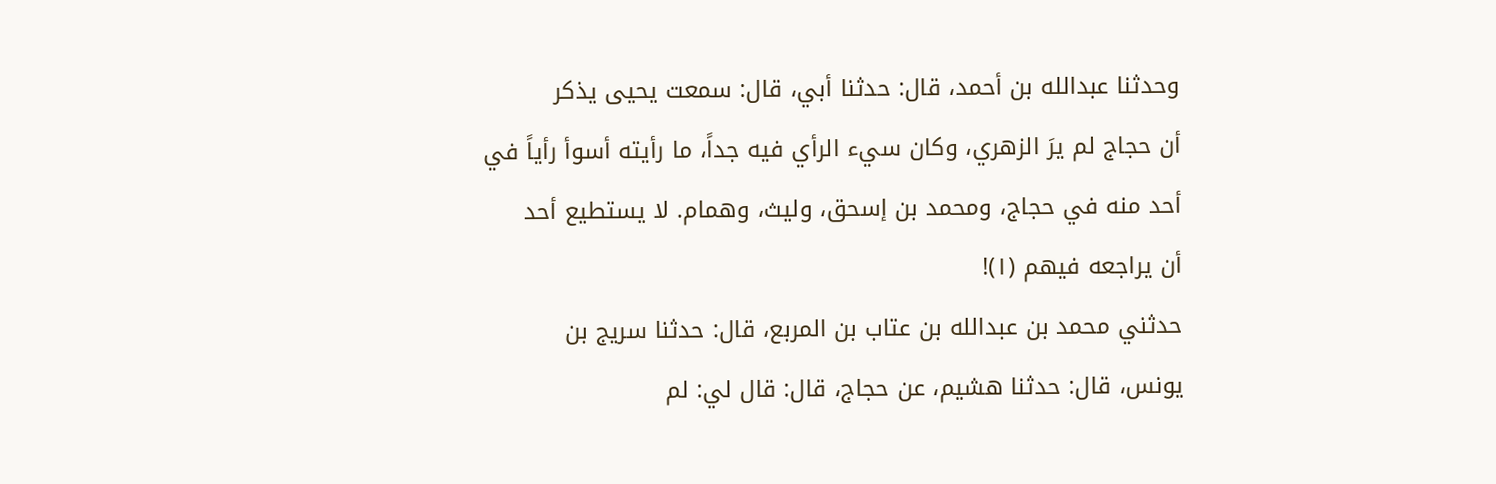وحدثنا عبدالله بن أحمد، قال: حدثنا أبي، قال: سمعت يحيى يذكر
أن حجاج لم يرَ الزهري، وكان سيء الرأي فيه جداً، ما رأيته أسوأ رأياً في
أحد منه في حجاج، ومحمد بن إسحق، وليث، وهمام. لا يستطيع أحد
أن يراجعه فيهم (١)!
حدثني محمد بن عبدالله بن عتاب بن المربع، قال: حدثنا سريج بن
يونس، قال: حدثنا هشيم، عن حجاج، قال: قال لي: لم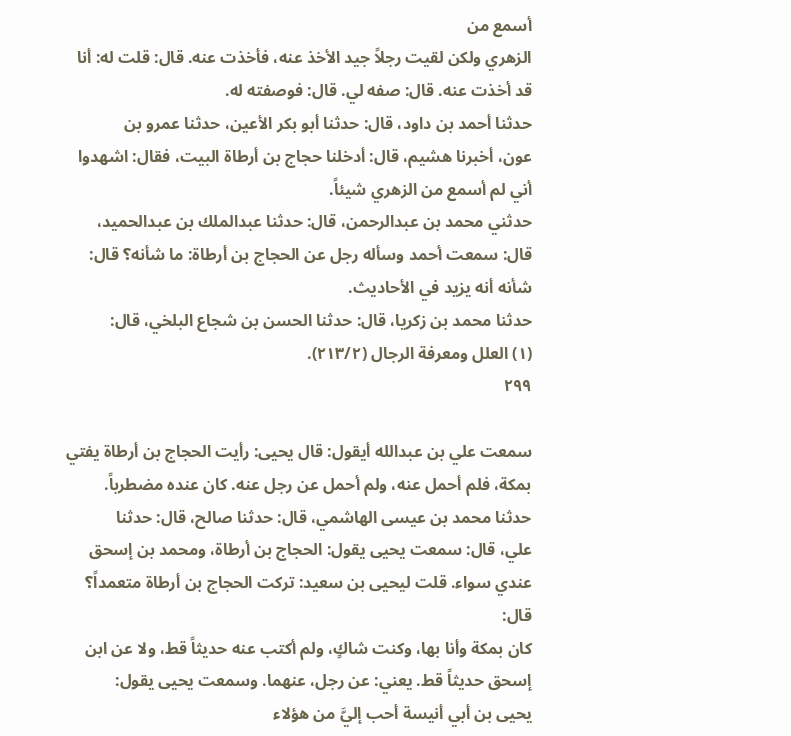أسمع من
الزهري ولكن لقيت رجلاً جيد الأخذ عنه، فأخذت عنه. قال: قلت له: أنا
قد أخذت عنه. قال: صفه لي. قال: فوصفته له.
حدثنا أحمد بن داود، قال: حدثنا أبو بكر الأعين، حدثنا عمرو بن
عون، أخبرنا هشيم، قال: أدخلنا حجاج بن أرطاة البيت، فقال: اشهدوا
أني لم أسمع من الزهري شيئاً.
حدثني محمد بن عبدالرحمن، قال: حدثنا عبدالملك بن عبدالحميد،
قال: سمعت أحمد وسأله رجل عن الحجاج بن أرطاة: ما شأنه؟ قال:
شأنه أنه يزيد في الأحاديث.
حدثنا محمد بن زكريا، قال: حدثنا الحسن بن شجاع البلخي، قال:
(١) العلل ومعرفة الرجال (٢١٣/٢).
٢٩٩

سمعت علي بن عبدالله أيقول: قال يحيى: رأيت الحجاج بن أرطاة يفتي
بمكة، فلم أحمل عنه، ولم أحمل عن رجل عنه. كان عنده مضطرباً.
حدثنا محمد بن عیسی الهاشمي، قال: حدثنا صالح، قال: حدثنا
علي، قال: سمعت يحيى يقول: الحجاج بن أرطاة، ومحمد بن إسحق
عندي سواء. قلت ليحيى بن سعيد: تركت الحجاج بن أرطاة متعمداً؟ قال:
كان بمكة وأنا بها، وكنت شاكٍ، ولم أكتب عنه حديثاً قط، ولا عن ابن
إسحق حديثاً قط. يعني: عن رجل، عنهما. وسمعت يحيى يقول:
يحيى بن أبي أنيسة أحب إليَّ من هؤلاء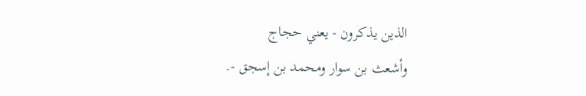الذين يذكرون - يعني حجاج
وأشعث بن سوار ومحمد بن إسجق -.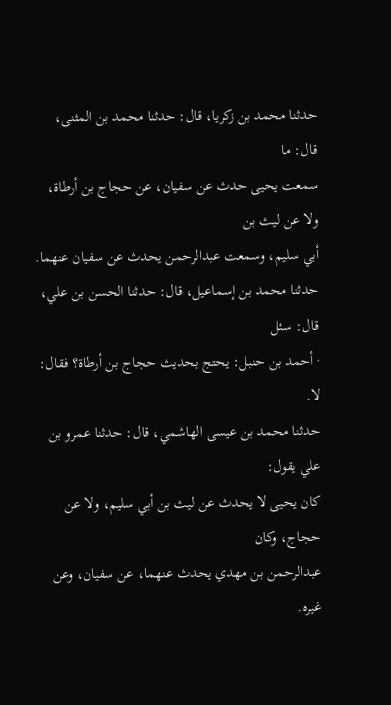حدثنا محمد بن زكريا، قال: حدثنا محمد بن المثنى، قال: ما
سمعت يحيى حدث عن سفيان، عن حجاج بن أرطاة، ولا عن ليث بن
أبي سليم، وسمعت عبدالرحمن يحدث عن سفيان عنهما.
حدثنا محمد بن إسماعيل، قال: حدثنا الحسن بن علي، قال: سئل
· أحمد بن حنبل: يحتج بحديث حجاج بن أرطاة؟ فقال: لا.
حدثنا محمد بن عيسى الهاشمي، قال: حدثنا عمرو بن علي يقول:
كان يحيى لا يحدث عن ليث بن أبي سليم، ولا عن حجاج، وکان
عبدالرحمن بن مهدي يحدث عنهما، عن سفيان، وعن غيره.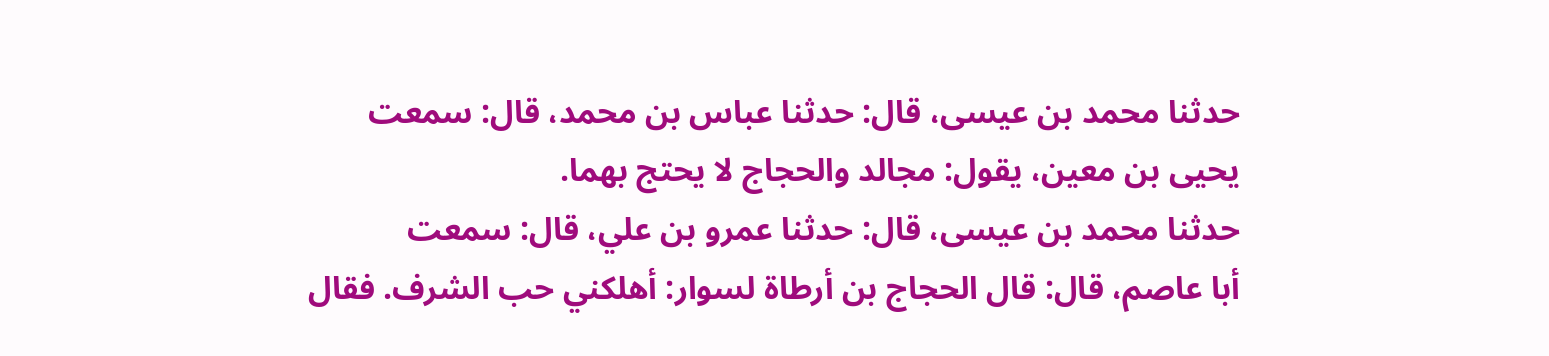حدثنا محمد بن عيسى، قال: حدثنا عباس بن محمد، قال: سمعت
يحيى بن معين، يقول: مجالد والحجاج لا يحتج بهما.
حدثنا محمد بن عيسى، قال: حدثنا عمرو بن علي، قال: سمعت
أبا عاصم، قال: قال الحجاج بن أرطاة لسوار: أهلكني حب الشرف. فقال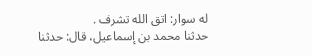له سوار: اتق الله تشرف .
حدثنا محمد بن إسماعيل، قال: حدثنا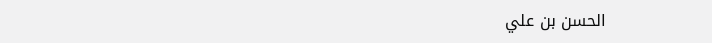الحسن بن علي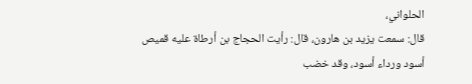الحلواني،
قال: سمعت يزيد بن هارون، قال: رأيت الحجاج بن أرطاة عليه قميص
أسود ورداء أسود، وقد خضب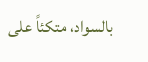بالسواد، متكئاً على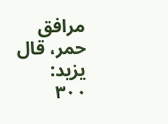مرافق حمر، قال يزيد:
٣٠٠